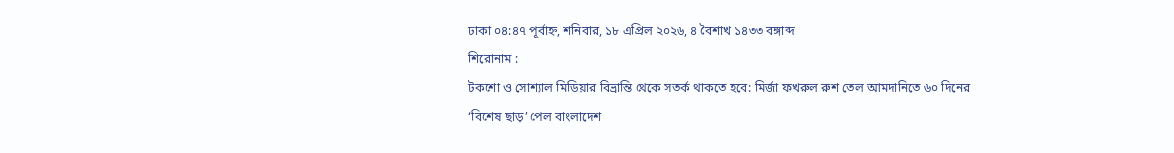ঢাকা ০৪:৪৭ পূর্বাহ্ন, শনিবার, ১৮ এপ্রিল ২০২৬, ৪ বৈশাখ ১৪৩৩ বঙ্গাব্দ
শিরোনাম :
টকশো ও সোশ্যাল মিডিয়ার বিভ্রান্তি থেকে সতর্ক থাকতে হবে: মির্জা ফখরুল রুশ তেল আমদানিতে ৬০ দিনের ‘বিশেষ ছাড়’ পেল বাংলাদেশ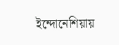ইন্দোনেশিয়ায়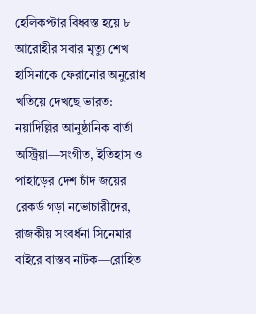হেলিকপ্টার বিধ্বস্ত হয়ে ৮ আরোহীর সবার মৃত্যু শেখ হাসিনাকে ফেরানোর অনুরোধ খতিয়ে দেখছে ভারত: নয়াদিল্লির আনুষ্ঠানিক বার্তা অস্ট্রিয়া—সংগীত, ইতিহাস ও পাহাড়ের দেশ চাঁদ জয়ের রেকর্ড গড়া নভোচারীদের, রাজকীয় সংবর্ধনা সিনেমার বাইরে বাস্তব নাটক—রোহিত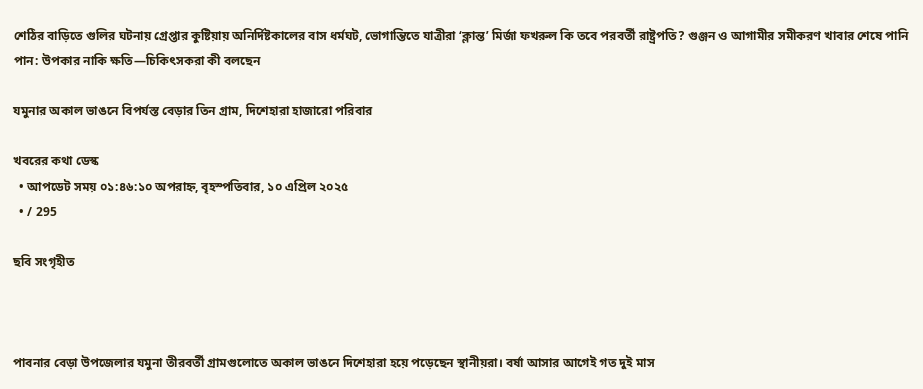শেঠির বাড়িতে গুলির ঘটনায় গ্রেপ্তার কুষ্টিয়ায় অনির্দিষ্টকালের বাস ধর্মঘট, ভোগান্তিতে যাত্রীরা ‘ক্লান্ত’ মির্জা ফখরুল কি তবে পরবর্তী রাষ্ট্রপতি? গুঞ্জন ও আগামীর সমীকরণ খাবার শেষে পানি পান: উপকার নাকি ক্ষতি—চিকিৎসকরা কী বলছেন

যমুনার অকাল ভাঙনে বিপর্যস্ত বেড়ার তিন গ্রাম, দিশেহারা হাজারো পরিবার

খবরের কথা ডেস্ক
  • আপডেট সময় ০১:৪৬:১০ অপরাহ্ন, বৃহস্পতিবার, ১০ এপ্রিল ২০২৫
  • / 295

ছবি সংগৃহীত



পাবনার বেড়া উপজেলার যমুনা তীরবর্তী গ্রামগুলোতে অকাল ভাঙনে দিশেহারা হয়ে পড়েছেন স্থানীয়রা। বর্ষা আসার আগেই গত দুই মাস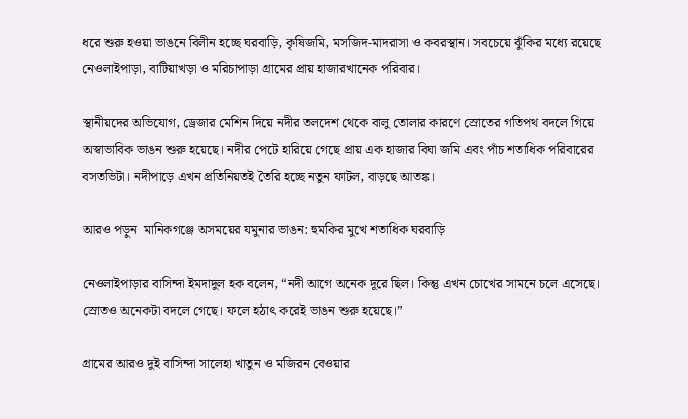ধরে শুরু হওয়া ভাঙনে বিলীন হচ্ছে ঘরবাড়ি, কৃষিজমি, মসজিদ-মাদরাসা ও কবরস্থান। সবচেয়ে ঝুঁকির মধ্যে রয়েছে নেওলাইপাড়া, বাটিয়াখড়া ও মরিচাপাড়া গ্রামের প্রায় হাজারখানেক পরিবার।

স্থানীয়দের অভিযোগ, ড্রেজার মেশিন দিয়ে নদীর তলদেশ থেকে বালু তোলার কারণে স্রোতের গতিপথ বদলে গিয়ে অস্বাভাবিক ভাঙন শুরু হয়েছে। নদীর পেটে হারিয়ে গেছে প্রায় এক হাজার বিঘা জমি এবং পাঁচ শতাধিক পরিবারের বসতভিটা। নদীপাড়ে এখন প্রতিনিয়তই তৈরি হচ্ছে নতুন ফাটল, বাড়ছে আতঙ্ক।

আরও পড়ুন  মানিকগঞ্জে অসময়ের যমুনার ভাঙন: হুমকির মুখে শতাধিক ঘরবাড়ি

নেওলাইপাড়ার বাসিন্দা ইমদাদুল হক বলেন, “নদী আগে অনেক দূরে ছিল। কিন্তু এখন চোখের সামনে চলে এসেছে। স্রোতও অনেকটা বদলে গেছে। ফলে হঠাৎ করেই ভাঙন শুরু হয়েছে।”

গ্রামের আরও দুই বাসিন্দা সালেহা খাতুন ও মজিরন বেওয়ার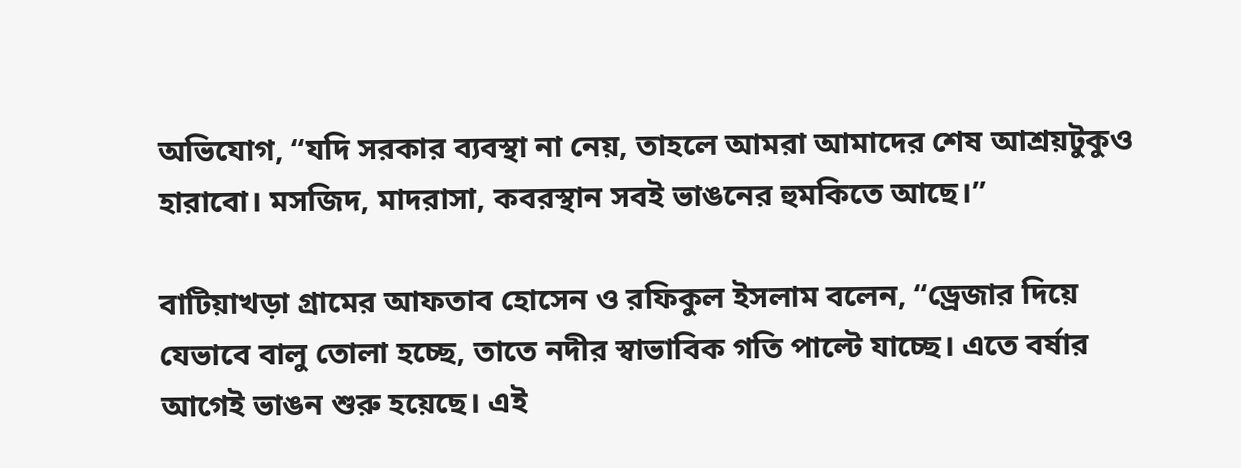অভিযোগ, “যদি সরকার ব্যবস্থা না নেয়, তাহলে আমরা আমাদের শেষ আশ্রয়টুকুও হারাবো। মসজিদ, মাদরাসা, কবরস্থান সবই ভাঙনের হুমকিতে আছে।”

বাটিয়াখড়া গ্রামের আফতাব হোসেন ও রফিকুল ইসলাম বলেন, “ড্রেজার দিয়ে যেভাবে বালু তোলা হচ্ছে, তাতে নদীর স্বাভাবিক গতি পাল্টে যাচ্ছে। এতে বর্ষার আগেই ভাঙন শুরু হয়েছে। এই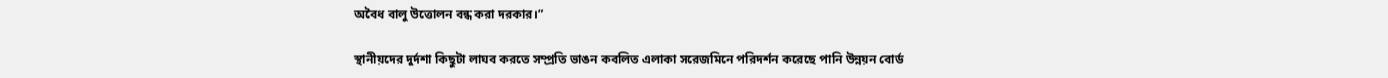অবৈধ বালু উত্তোলন বন্ধ করা দরকার।”

স্থানীয়দের দুর্দশা কিছুটা লাঘব করতে সম্প্রতি ভাঙন কবলিত এলাকা সরেজমিনে পরিদর্শন করেছে পানি উন্নয়ন বোর্ড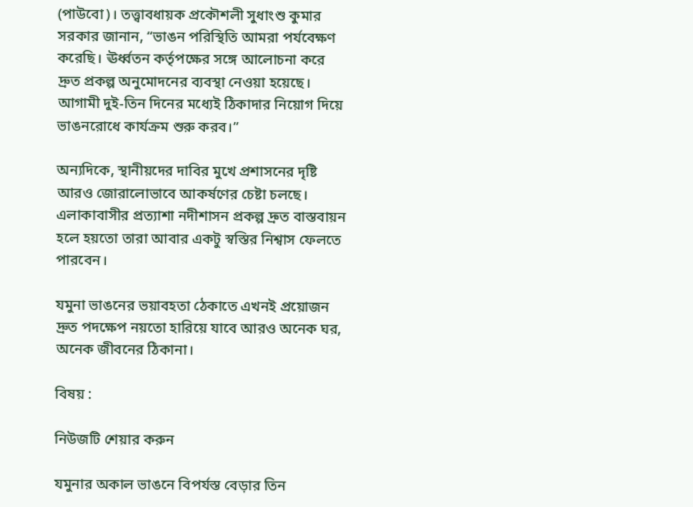(পাউবো)। তত্ত্বাবধায়ক প্রকৌশলী সুধাংশু কুমার সরকার জানান, “ভাঙন পরিস্থিতি আমরা পর্যবেক্ষণ করেছি। ঊর্ধ্বতন কর্তৃপক্ষের সঙ্গে আলোচনা করে দ্রুত প্রকল্প অনুমোদনের ব্যবস্থা নেওয়া হয়েছে। আগামী দুই-তিন দিনের মধ্যেই ঠিকাদার নিয়োগ দিয়ে ভাঙনরোধে কার্যক্রম শুরু করব।”

অন্যদিকে, স্থানীয়দের দাবির মুখে প্রশাসনের দৃষ্টি আরও জোরালোভাবে আকর্ষণের চেষ্টা চলছে। এলাকাবাসীর প্রত্যাশা নদীশাসন প্রকল্প দ্রুত বাস্তবায়ন হলে হয়তো তারা আবার একটু স্বস্তির নিশ্বাস ফেলতে পারবেন।

যমুনা ভাঙনের ভয়াবহতা ঠেকাতে এখনই প্রয়োজন দ্রুত পদক্ষেপ নয়তো হারিয়ে যাবে আরও অনেক ঘর, অনেক জীবনের ঠিকানা।

বিষয় :

নিউজটি শেয়ার করুন

যমুনার অকাল ভাঙনে বিপর্যস্ত বেড়ার তিন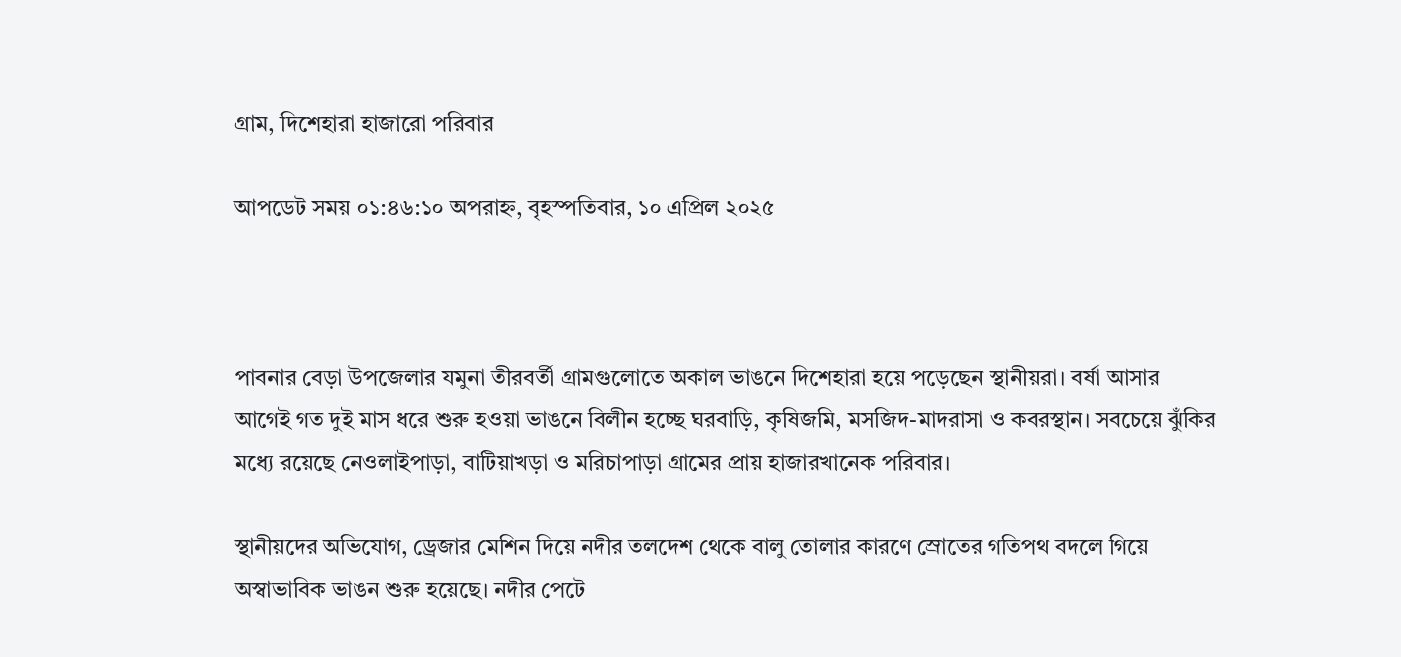গ্রাম, দিশেহারা হাজারো পরিবার

আপডেট সময় ০১:৪৬:১০ অপরাহ্ন, বৃহস্পতিবার, ১০ এপ্রিল ২০২৫



পাবনার বেড়া উপজেলার যমুনা তীরবর্তী গ্রামগুলোতে অকাল ভাঙনে দিশেহারা হয়ে পড়েছেন স্থানীয়রা। বর্ষা আসার আগেই গত দুই মাস ধরে শুরু হওয়া ভাঙনে বিলীন হচ্ছে ঘরবাড়ি, কৃষিজমি, মসজিদ-মাদরাসা ও কবরস্থান। সবচেয়ে ঝুঁকির মধ্যে রয়েছে নেওলাইপাড়া, বাটিয়াখড়া ও মরিচাপাড়া গ্রামের প্রায় হাজারখানেক পরিবার।

স্থানীয়দের অভিযোগ, ড্রেজার মেশিন দিয়ে নদীর তলদেশ থেকে বালু তোলার কারণে স্রোতের গতিপথ বদলে গিয়ে অস্বাভাবিক ভাঙন শুরু হয়েছে। নদীর পেটে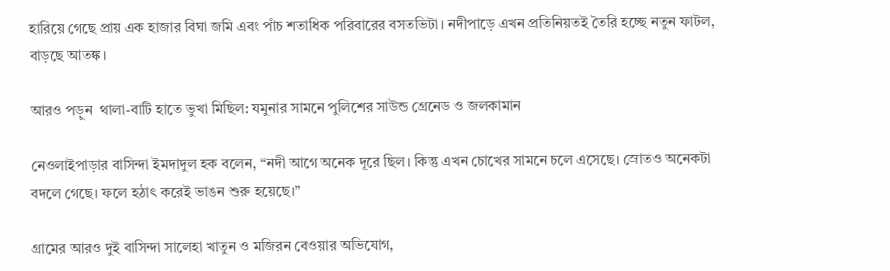হারিয়ে গেছে প্রায় এক হাজার বিঘা জমি এবং পাঁচ শতাধিক পরিবারের বসতভিটা। নদীপাড়ে এখন প্রতিনিয়তই তৈরি হচ্ছে নতুন ফাটল, বাড়ছে আতঙ্ক।

আরও পড়ুন  থালা-বাটি হাতে ভুখা মিছিল: যমুনার সামনে পুলিশের সাউন্ড গ্রেনেড ও জলকামান

নেওলাইপাড়ার বাসিন্দা ইমদাদুল হক বলেন, “নদী আগে অনেক দূরে ছিল। কিন্তু এখন চোখের সামনে চলে এসেছে। স্রোতও অনেকটা বদলে গেছে। ফলে হঠাৎ করেই ভাঙন শুরু হয়েছে।”

গ্রামের আরও দুই বাসিন্দা সালেহা খাতুন ও মজিরন বেওয়ার অভিযোগ,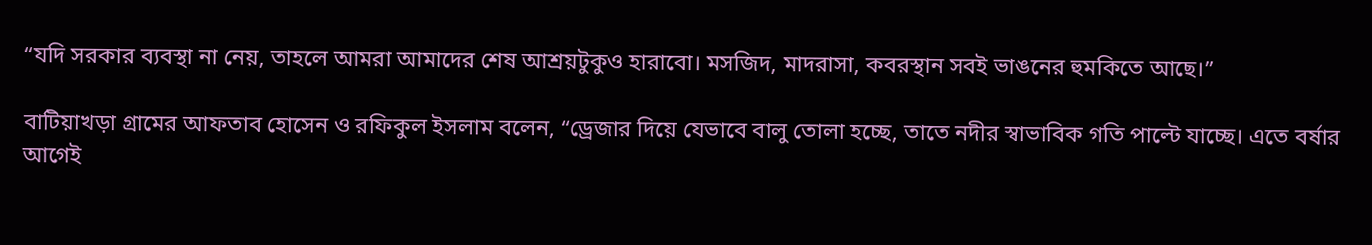“যদি সরকার ব্যবস্থা না নেয়, তাহলে আমরা আমাদের শেষ আশ্রয়টুকুও হারাবো। মসজিদ, মাদরাসা, কবরস্থান সবই ভাঙনের হুমকিতে আছে।”

বাটিয়াখড়া গ্রামের আফতাব হোসেন ও রফিকুল ইসলাম বলেন, “ড্রেজার দিয়ে যেভাবে বালু তোলা হচ্ছে, তাতে নদীর স্বাভাবিক গতি পাল্টে যাচ্ছে। এতে বর্ষার আগেই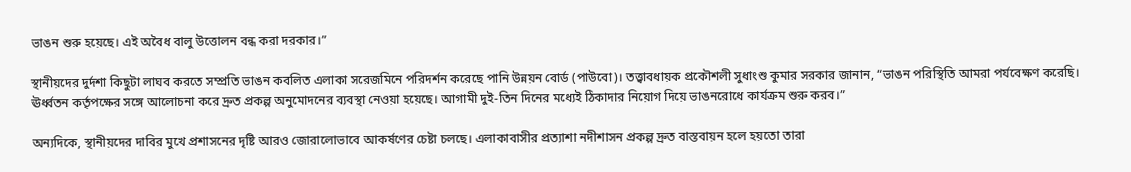ভাঙন শুরু হয়েছে। এই অবৈধ বালু উত্তোলন বন্ধ করা দরকার।”

স্থানীয়দের দুর্দশা কিছুটা লাঘব করতে সম্প্রতি ভাঙন কবলিত এলাকা সরেজমিনে পরিদর্শন করেছে পানি উন্নয়ন বোর্ড (পাউবো)। তত্ত্বাবধায়ক প্রকৌশলী সুধাংশু কুমার সরকার জানান, “ভাঙন পরিস্থিতি আমরা পর্যবেক্ষণ করেছি। ঊর্ধ্বতন কর্তৃপক্ষের সঙ্গে আলোচনা করে দ্রুত প্রকল্প অনুমোদনের ব্যবস্থা নেওয়া হয়েছে। আগামী দুই-তিন দিনের মধ্যেই ঠিকাদার নিয়োগ দিয়ে ভাঙনরোধে কার্যক্রম শুরু করব।”

অন্যদিকে, স্থানীয়দের দাবির মুখে প্রশাসনের দৃষ্টি আরও জোরালোভাবে আকর্ষণের চেষ্টা চলছে। এলাকাবাসীর প্রত্যাশা নদীশাসন প্রকল্প দ্রুত বাস্তবায়ন হলে হয়তো তারা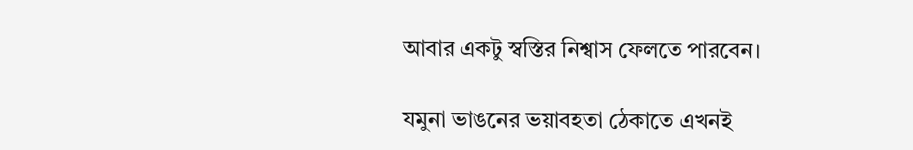আবার একটু স্বস্তির নিশ্বাস ফেলতে পারবেন।

যমুনা ভাঙনের ভয়াবহতা ঠেকাতে এখনই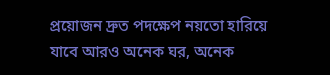প্রয়োজন দ্রুত পদক্ষেপ নয়তো হারিয়ে যাবে আরও অনেক ঘর, অনেক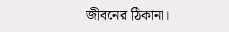জীবনের ঠিকানা।